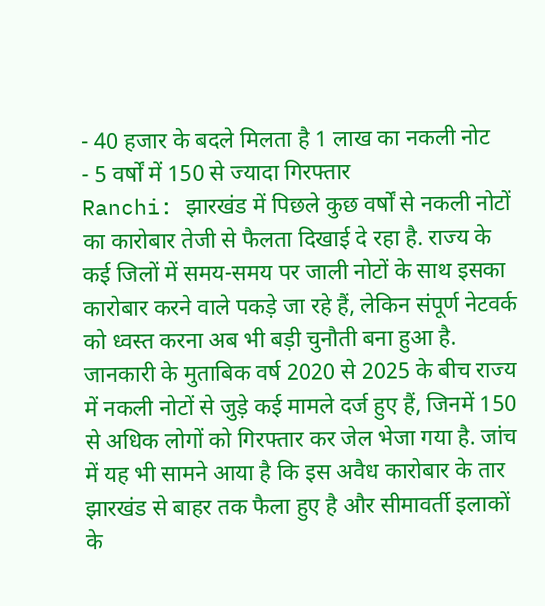- 40 हजार के बदले मिलता है 1 लाख का नकली नोट
- 5 वर्षों में 150 से ज्यादा गिरफ्तार
Ranchi: झारखंड में पिछले कुछ वर्षों से नकली नोटों का कारोबार तेजी से फैलता दिखाई दे रहा है. राज्य के कई जिलों में समय-समय पर जाली नोटों के साथ इसका कारोबार करने वाले पकड़े जा रहे हैं, लेकिन संपूर्ण नेटवर्क को ध्वस्त करना अब भी बड़ी चुनौती बना हुआ है.
जानकारी के मुताबिक वर्ष 2020 से 2025 के बीच राज्य में नकली नोटों से जुड़े कई मामले दर्ज हुए हैं, जिनमें 150 से अधिक लोगों को गिरफ्तार कर जेल भेजा गया है. जांच में यह भी सामने आया है कि इस अवैध कारोबार के तार झारखंड से बाहर तक फैला हुए है और सीमावर्ती इलाकों के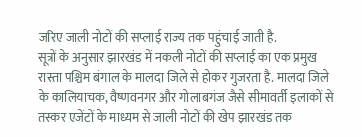जरिए जाली नोटों की सप्लाई राज्य तक पहुंचाई जाती है.
सूत्रों के अनुसार झारखंड में नकली नोटों की सप्लाई का एक प्रमुख रास्ता पश्चिम बंगाल के मालदा जिले से होकर गुजरता है. मालदा जिले के कालियाचक, वैष्णवनगर और गोलाबगंज जैसे सीमावर्ती इलाकों से तस्कर एजेंटों के माध्यम से जाली नोटों की खेप झारखंड तक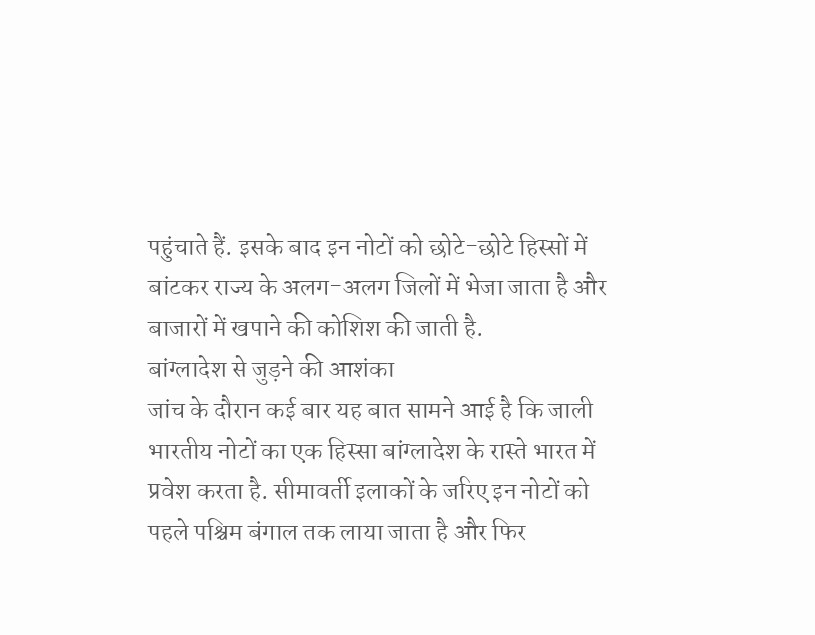पहुंचाते हैं. इसके बाद इन नोटों को छोटे-छोटे हिस्सों में बांटकर राज्य के अलग-अलग जिलों में भेजा जाता है और बाजारों में खपाने की कोशिश की जाती है.
बांग्लादेश से जुड़ने की आशंका
जांच के दौरान कई बार यह बात सामने आई है कि जाली भारतीय नोटों का एक हिस्सा बांग्लादेश के रास्ते भारत में प्रवेश करता है. सीमावर्ती इलाकों के जरिए इन नोटों को पहले पश्चिम बंगाल तक लाया जाता है और फिर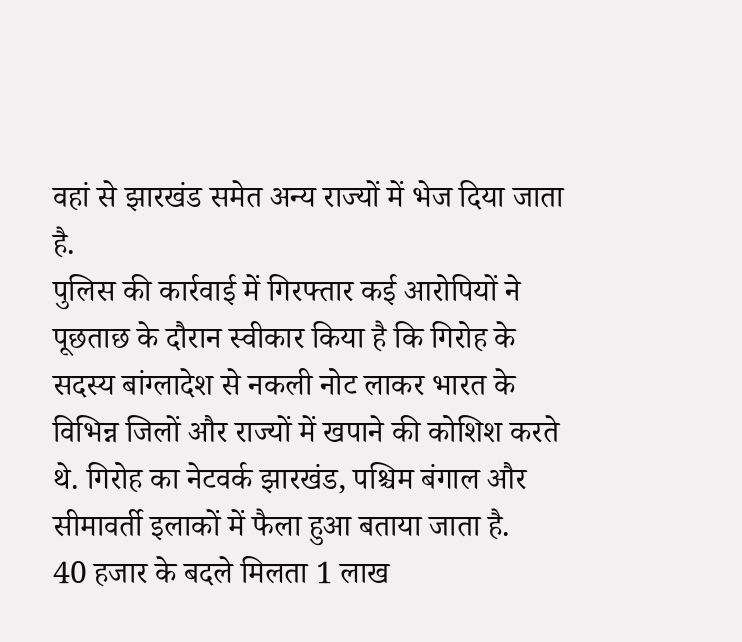वहां से झारखंड समेत अन्य राज्यों में भेज दिया जाता है.
पुलिस की कार्रवाई में गिरफ्तार कई आरोपियों ने पूछताछ के दौरान स्वीकार किया है कि गिरोह के सदस्य बांग्लादेश से नकली नोट लाकर भारत के विभिन्न जिलों और राज्यों में खपाने की कोशिश करते थे. गिरोह का नेटवर्क झारखंड, पश्चिम बंगाल और सीमावर्ती इलाकों में फैला हुआ बताया जाता है.
40 हजार के बदले मिलता 1 लाख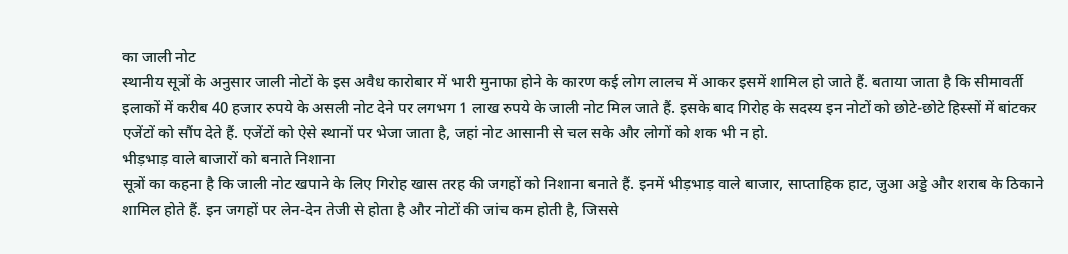का जाली नोट
स्थानीय सूत्रों के अनुसार जाली नोटों के इस अवैध कारोबार में भारी मुनाफा होने के कारण कई लोग लालच में आकर इसमें शामिल हो जाते हैं. बताया जाता है कि सीमावर्ती इलाकों में करीब 40 हजार रुपये के असली नोट देने पर लगभग 1 लाख रुपये के जाली नोट मिल जाते हैं. इसके बाद गिरोह के सदस्य इन नोटों को छोटे-छोटे हिस्सों में बांटकर एजेंटों को सौंप देते हैं. एजेंटों को ऐसे स्थानों पर भेजा जाता है, जहां नोट आसानी से चल सके और लोगों को शक भी न हो.
भीड़भाड़ वाले बाजारों को बनाते निशाना
सूत्रों का कहना है कि जाली नोट खपाने के लिए गिरोह खास तरह की जगहों को निशाना बनाते हैं. इनमें भीड़भाड़ वाले बाजार, साप्ताहिक हाट, जुआ अड्डे और शराब के ठिकाने शामिल होते हैं. इन जगहों पर लेन-देन तेजी से होता है और नोटों की जांच कम होती है, जिससे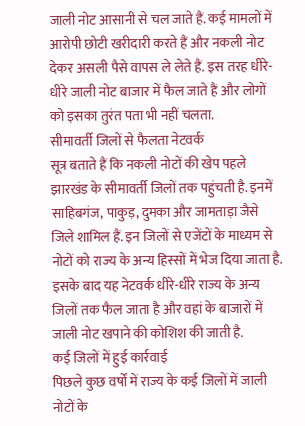जाली नोट आसानी से चल जाते हैं. कई मामलों में आरोपी छोटी खरीदारी करते हैं और नकली नोट देकर असली पैसे वापस ले लेते हैं. इस तरह धीरे-धीरे जाली नोट बाजार में फैल जाते हैं और लोगों को इसका तुरंत पता भी नहीं चलता.
सीमावर्ती जिलों से फैलता नेटवर्क
सूत्र बताते हैं कि नकली नोटों की खेप पहले झारखंड के सीमावर्ती जिलों तक पहुंचती है. इनमें साहिबगंज, पाकुड़, दुमका और जामताड़ा जैसे जिले शामिल हैं. इन जिलों से एजेंटों के माध्यम से नोटों को राज्य के अन्य हिस्सों में भेज दिया जाता है. इसके बाद यह नेटवर्क धीरे-धीरे राज्य के अन्य जिलों तक फैल जाता है और वहां के बाजारों में जाली नोट खपाने की कोशिश की जाती है.
कई जिलों में हुई कार्रवाई
पिछले कुछ वर्षों में राज्य के कई जिलों में जाली नोटों के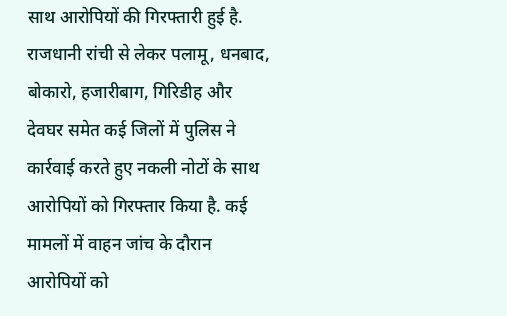साथ आरोपियों की गिरफ्तारी हुई है. राजधानी रांची से लेकर पलामू, धनबाद, बोकारो, हजारीबाग, गिरिडीह और देवघर समेत कई जिलों में पुलिस ने कार्रवाई करते हुए नकली नोटों के साथ आरोपियों को गिरफ्तार किया है. कई मामलों में वाहन जांच के दौरान आरोपियों को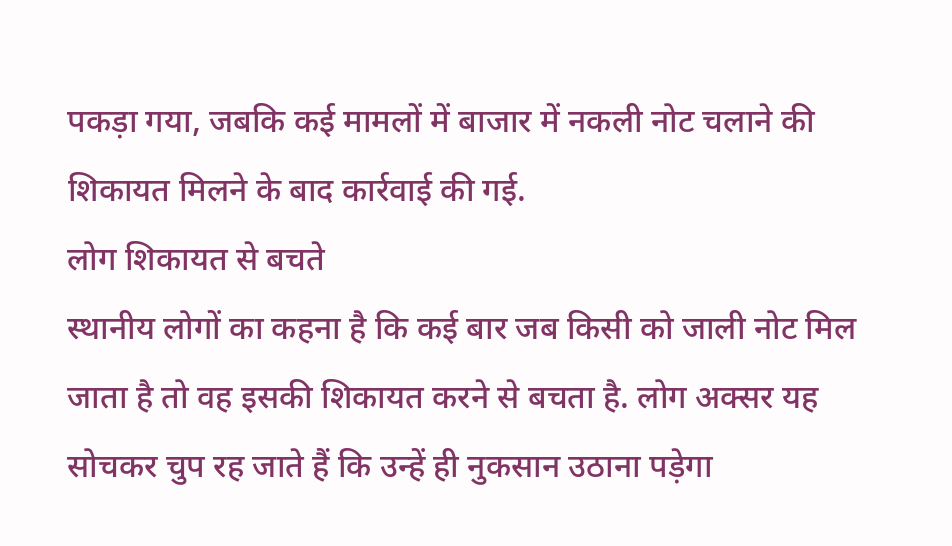पकड़ा गया, जबकि कई मामलों में बाजार में नकली नोट चलाने की शिकायत मिलने के बाद कार्रवाई की गई.
लोग शिकायत से बचते
स्थानीय लोगों का कहना है कि कई बार जब किसी को जाली नोट मिल जाता है तो वह इसकी शिकायत करने से बचता है. लोग अक्सर यह सोचकर चुप रह जाते हैं कि उन्हें ही नुकसान उठाना पड़ेगा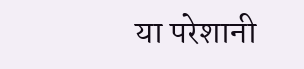या परेशानी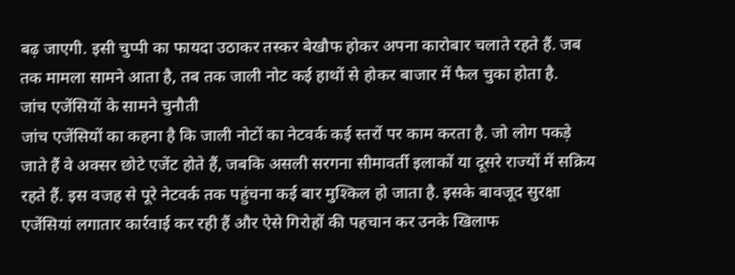बढ़ जाएगी. इसी चुप्पी का फायदा उठाकर तस्कर बेखौफ होकर अपना कारोबार चलाते रहते हैं. जब तक मामला सामने आता है, तब तक जाली नोट कई हाथों से होकर बाजार में फैल चुका होता है.
जांच एजेंसियों के सामने चुनौती
जांच एजेंसियों का कहना है कि जाली नोटों का नेटवर्क कई स्तरों पर काम करता है. जो लोग पकड़े जाते हैं वे अक्सर छोटे एजेंट होते हैं, जबकि असली सरगना सीमावर्ती इलाकों या दूसरे राज्यों में सक्रिय रहते हैं. इस वजह से पूरे नेटवर्क तक पहुंचना कई बार मुश्किल हो जाता है. इसके बावजूद सुरक्षा एजेंसियां लगातार कार्रवाई कर रही हैं और ऐसे गिरोहों की पहचान कर उनके खिलाफ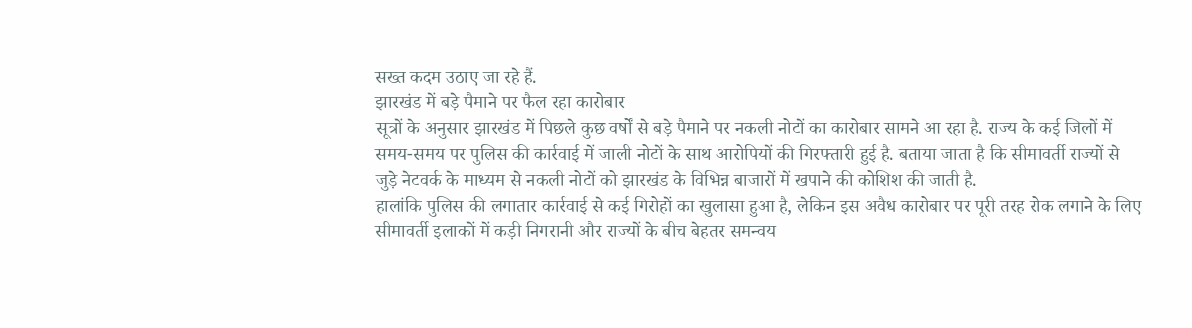सख्त कदम उठाए जा रहे हैं.
झारखंड में बड़े पैमाने पर फैल रहा कारोबार
सूत्रों के अनुसार झारखंड में पिछले कुछ वर्षों से बड़े पैमाने पर नकली नोटों का कारोबार सामने आ रहा है. राज्य के कई जिलों में समय-समय पर पुलिस की कार्रवाई में जाली नोटों के साथ आरोपियों की गिरफ्तारी हुई है. बताया जाता है कि सीमावर्ती राज्यों से जुड़े नेटवर्क के माध्यम से नकली नोटों को झारखंड के विभिन्न बाजारों में खपाने की कोशिश की जाती है.
हालांकि पुलिस की लगातार कार्रवाई से कई गिरोहों का खुलासा हुआ है, लेकिन इस अवैध कारोबार पर पूरी तरह रोक लगाने के लिए सीमावर्ती इलाकों में कड़ी निगरानी और राज्यों के बीच बेहतर समन्वय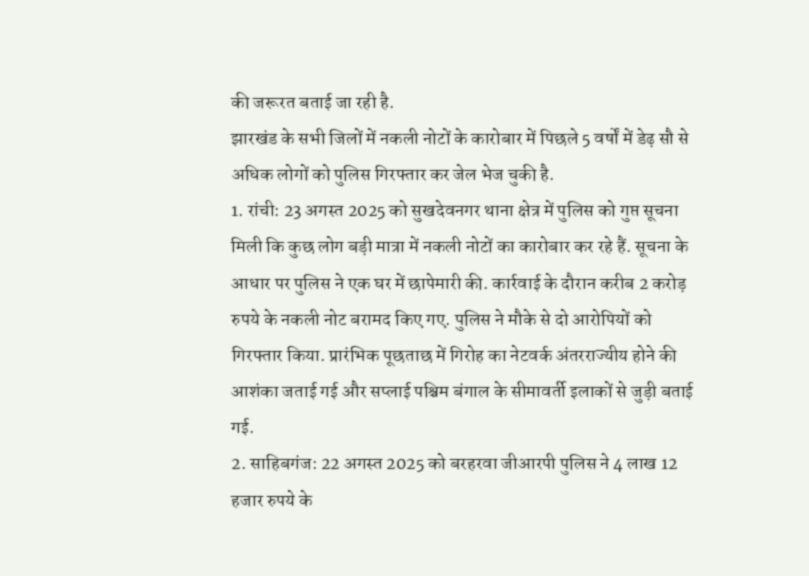की जरूरत बताई जा रही है.
झारखंड के सभी जिलों में नकली नोटों के कारोबार में पिछले 5 वर्षों में डेढ़ सौ से अधिक लोगों को पुलिस गिरफ्तार कर जेल भेज चुकी है.
1. रांची: 23 अगस्त 2025 को सुखदेवनगर थाना क्षेत्र में पुलिस को गुप्त सूचना मिली कि कुछ लोग बड़ी मात्रा में नकली नोटों का कारोबार कर रहे हैं. सूचना के आधार पर पुलिस ने एक घर में छापेमारी की. कार्रवाई के दौरान करीब 2 करोड़ रुपये के नकली नोट बरामद किए गए. पुलिस ने मौके से दो आरोपियों को गिरफ्तार किया. प्रारंभिक पूछताछ में गिरोह का नेटवर्क अंतरराज्यीय होने की आशंका जताई गई और सप्लाई पश्चिम बंगाल के सीमावर्ती इलाकों से जुड़ी बताई गई.
2. साहिबगंज: 22 अगस्त 2025 को बरहरवा जीआरपी पुलिस ने 4 लाख 12 हजार रुपये के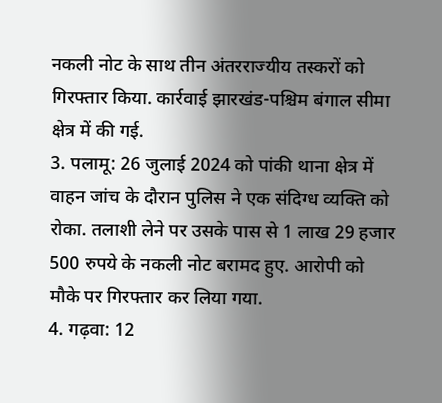नकली नोट के साथ तीन अंतरराज्यीय तस्करों को गिरफ्तार किया. कार्रवाई झारखंड-पश्चिम बंगाल सीमा क्षेत्र में की गई.
3. पलामू: 26 जुलाई 2024 को पांकी थाना क्षेत्र में वाहन जांच के दौरान पुलिस ने एक संदिग्ध व्यक्ति को रोका. तलाशी लेने पर उसके पास से 1 लाख 29 हजार 500 रुपये के नकली नोट बरामद हुए. आरोपी को मौके पर गिरफ्तार कर लिया गया.
4. गढ़वा: 12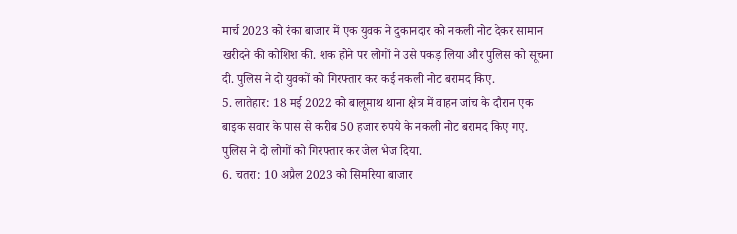मार्च 2023 को रंका बाजार में एक युवक ने दुकानदार को नकली नोट देकर सामान खरीदने की कोशिश की. शक होने पर लोगों ने उसे पकड़ लिया और पुलिस को सूचना दी. पुलिस ने दो युवकों को गिरफ्तार कर कई नकली नोट बरामद किए.
5. लातेहार: 18 मई 2022 को बालूमाथ थाना क्षेत्र में वाहन जांच के दौरान एक बाइक सवार के पास से करीब 50 हजार रुपये के नकली नोट बरामद किए गए. पुलिस ने दो लोगों को गिरफ्तार कर जेल भेज दिया.
6. चतरा: 10 अप्रैल 2023 को सिमरिया बाजार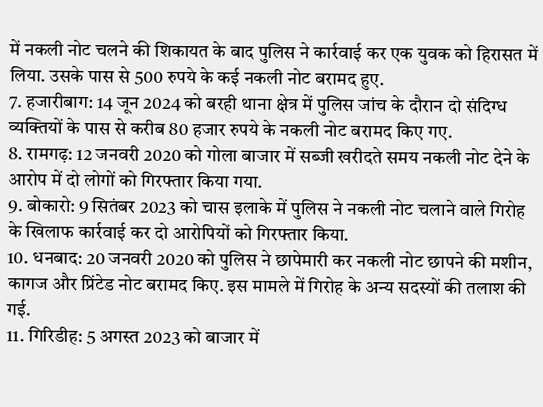में नकली नोट चलने की शिकायत के बाद पुलिस ने कार्रवाई कर एक युवक को हिरासत में लिया. उसके पास से 500 रुपये के कई नकली नोट बरामद हुए.
7. हजारीबाग: 14 जून 2024 को बरही थाना क्षेत्र में पुलिस जांच के दौरान दो संदिग्ध व्यक्तियों के पास से करीब 80 हजार रुपये के नकली नोट बरामद किए गए.
8. रामगढ़: 12 जनवरी 2020 को गोला बाजार में सब्जी खरीदते समय नकली नोट देने के आरोप में दो लोगों को गिरफ्तार किया गया.
9. बोकारो: 9 सितंबर 2023 को चास इलाके में पुलिस ने नकली नोट चलाने वाले गिरोह के खिलाफ कार्रवाई कर दो आरोपियों को गिरफ्तार किया.
10. धनबाद: 20 जनवरी 2020 को पुलिस ने छापेमारी कर नकली नोट छापने की मशीन, कागज और प्रिंटेड नोट बरामद किए. इस मामले में गिरोह के अन्य सदस्यों की तलाश की गई.
11. गिरिडीह: 5 अगस्त 2023 को बाजार में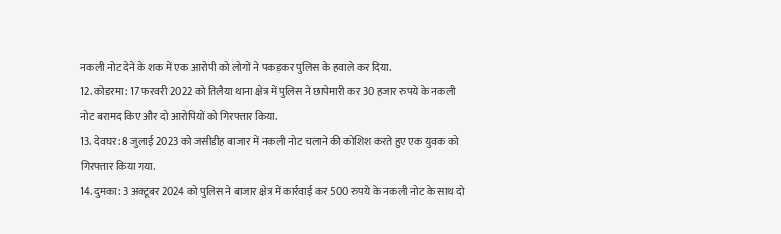नकली नोट देने के शक में एक आरोपी को लोगों ने पकड़कर पुलिस के हवाले कर दिया.
12. कोडरमा: 17 फरवरी 2022 को तिलैया थाना क्षेत्र में पुलिस ने छापेमारी कर 30 हजार रुपये के नकली नोट बरामद किए और दो आरोपियों को गिरफ्तार किया.
13. देवघर: 8 जुलाई 2023 को जसीडीह बाजार में नकली नोट चलाने की कोशिश करते हुए एक युवक को गिरफ्तार किया गया.
14. दुमका: 3 अक्टूबर 2024 को पुलिस ने बाजार क्षेत्र में कार्रवाई कर 500 रुपये के नकली नोट के साथ दो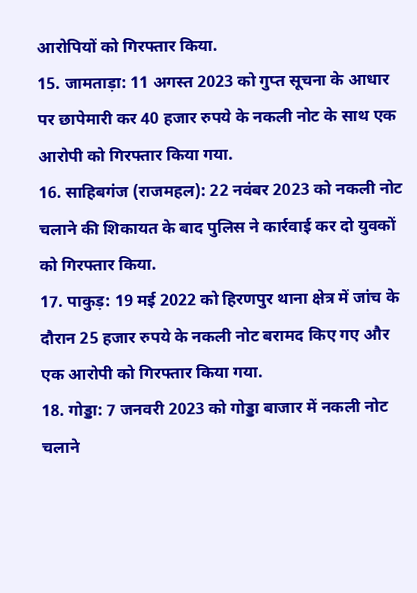आरोपियों को गिरफ्तार किया.
15. जामताड़ा: 11 अगस्त 2023 को गुप्त सूचना के आधार पर छापेमारी कर 40 हजार रुपये के नकली नोट के साथ एक आरोपी को गिरफ्तार किया गया.
16. साहिबगंज (राजमहल): 22 नवंबर 2023 को नकली नोट चलाने की शिकायत के बाद पुलिस ने कार्रवाई कर दो युवकों को गिरफ्तार किया.
17. पाकुड़: 19 मई 2022 को हिरणपुर थाना क्षेत्र में जांच के दौरान 25 हजार रुपये के नकली नोट बरामद किए गए और एक आरोपी को गिरफ्तार किया गया.
18. गोड्डा: 7 जनवरी 2023 को गोड्डा बाजार में नकली नोट चलाने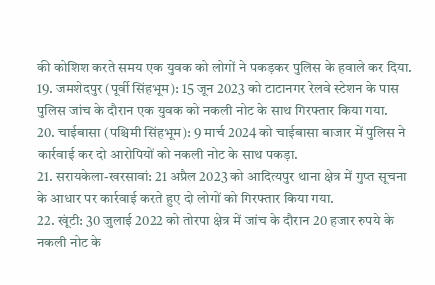की कोशिश करते समय एक युवक को लोगों ने पकड़कर पुलिस के हवाले कर दिया.
19. जमशेदपुर (पूर्वी सिंहभूम): 15 जून 2023 को टाटानगर रेलवे स्टेशन के पास पुलिस जांच के दौरान एक युवक को नकली नोट के साथ गिरफ्तार किया गया.
20. चाईबासा (पश्चिमी सिंहभूम): 9 मार्च 2024 को चाईबासा बाजार में पुलिस ने कार्रवाई कर दो आरोपियों को नकली नोट के साथ पकड़ा.
21. सरायकेला-खरसावां: 21 अप्रैल 2023 को आदित्यपुर थाना क्षेत्र में गुप्त सूचना के आधार पर कार्रवाई करते हुए दो लोगों को गिरफ्तार किया गया.
22. खूंटी: 30 जुलाई 2022 को तोरपा क्षेत्र में जांच के दौरान 20 हजार रुपये के नकली नोट के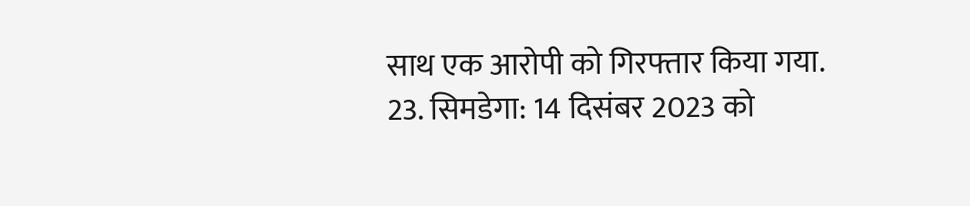साथ एक आरोपी को गिरफ्तार किया गया.
23. सिमडेगा: 14 दिसंबर 2023 को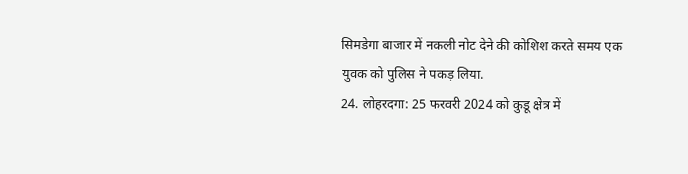सिमडेगा बाजार में नकली नोट देने की कोशिश करते समय एक युवक को पुलिस ने पकड़ लिया.
24. लोहरदगा: 25 फरवरी 2024 को कुडू क्षेत्र में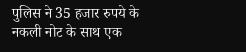पुलिस ने 35 हजार रुपये के नकली नोट के साथ एक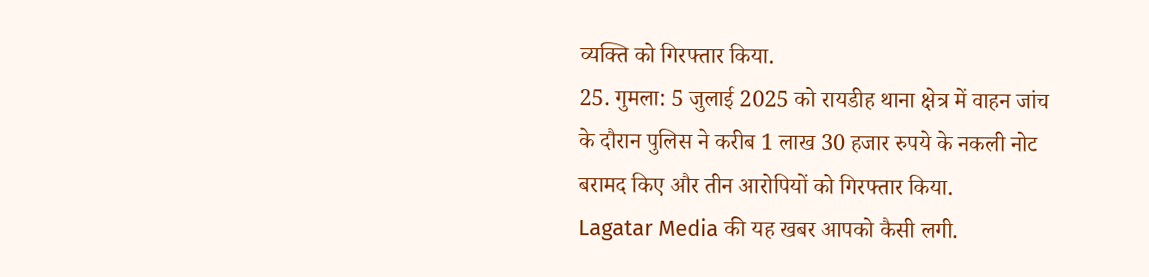व्यक्ति को गिरफ्तार किया.
25. गुमला: 5 जुलाई 2025 को रायडीह थाना क्षेत्र में वाहन जांच के दौरान पुलिस ने करीब 1 लाख 30 हजार रुपये के नकली नोट बरामद किए और तीन आरोपियों को गिरफ्तार किया.
Lagatar Media की यह खबर आपको कैसी लगी.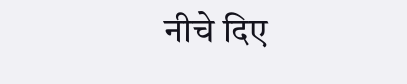नीचे दिए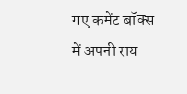गए कमेंट बॉक्स में अपनी राय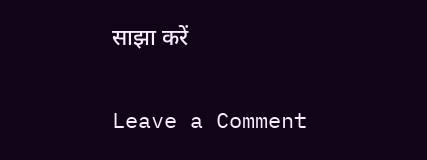साझा करें

Leave a Comment